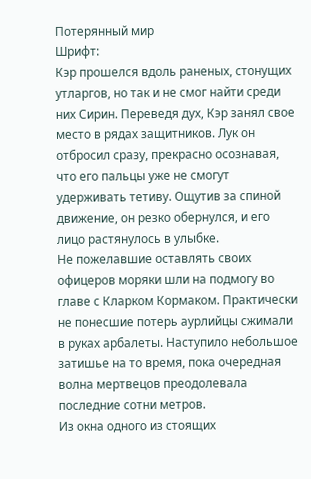Потерянный мир
Шрифт:
Кэр прошелся вдоль раненых, стонущих утларгов, но так и не смог найти среди них Сирин. Переведя дух, Кэр занял свое место в рядах защитников. Лук он отбросил сразу, прекрасно осознавая, что его пальцы уже не смогут удерживать тетиву. Ощутив за спиной движение, он резко обернулся, и его лицо растянулось в улыбке.
Не пожелавшие оставлять своих офицеров моряки шли на подмогу во главе с Кларком Кормаком. Практически не понесшие потерь аурлийцы сжимали в руках арбалеты. Наступило небольшое затишье на то время, пока очередная волна мертвецов преодолевала последние сотни метров.
Из окна одного из стоящих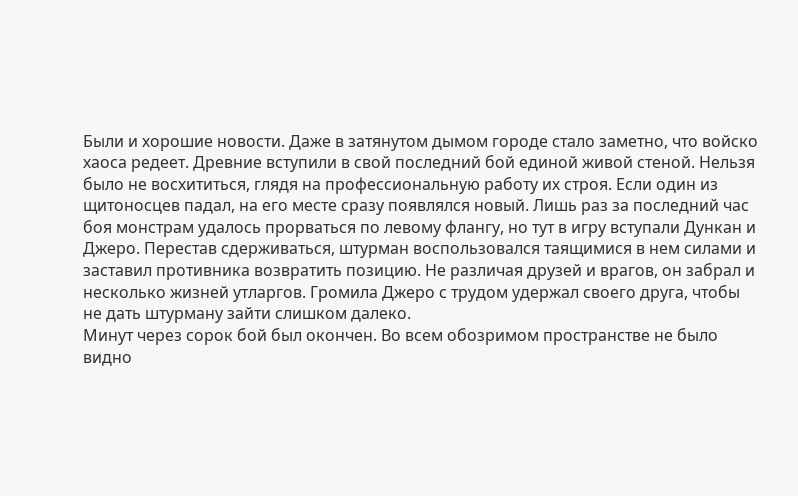Были и хорошие новости. Даже в затянутом дымом городе стало заметно, что войско хаоса редеет. Древние вступили в свой последний бой единой живой стеной. Нельзя было не восхититься, глядя на профессиональную работу их строя. Если один из щитоносцев падал, на его месте сразу появлялся новый. Лишь раз за последний час боя монстрам удалось прорваться по левому флангу, но тут в игру вступали Дункан и Джеро. Перестав сдерживаться, штурман воспользовался таящимися в нем силами и заставил противника возвратить позицию. Не различая друзей и врагов, он забрал и несколько жизней утларгов. Громила Джеро с трудом удержал своего друга, чтобы не дать штурману зайти слишком далеко.
Минут через сорок бой был окончен. Во всем обозримом пространстве не было видно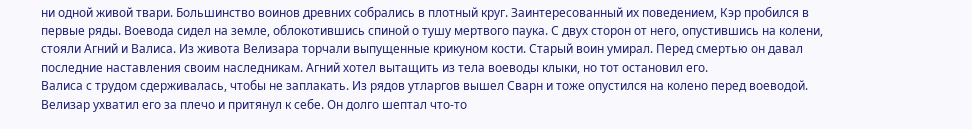ни одной живой твари. Большинство воинов древних собрались в плотный круг. Заинтересованный их поведением, Кэр пробился в первые ряды. Воевода сидел на земле, облокотившись спиной о тушу мертвого паука. С двух сторон от него, опустившись на колени, стояли Агний и Валиса. Из живота Велизара торчали выпущенные крикуном кости. Старый воин умирал. Перед смертью он давал последние наставления своим наследникам. Агний хотел вытащить из тела воеводы клыки, но тот остановил его.
Валиса с трудом сдерживалась, чтобы не заплакать. Из рядов утларгов вышел Сварн и тоже опустился на колено перед воеводой. Велизар ухватил его за плечо и притянул к себе. Он долго шептал что-то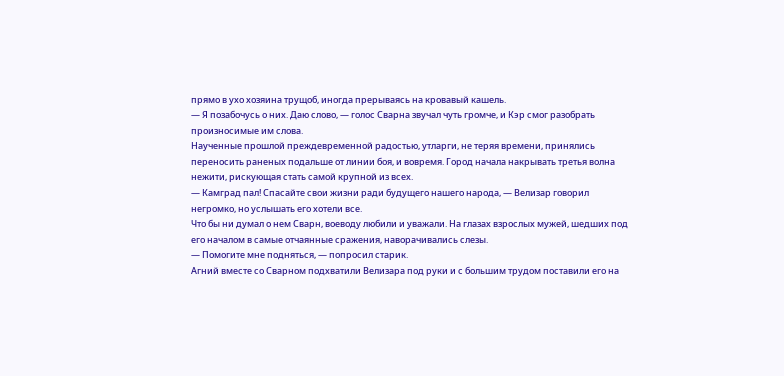прямо в ухо хозяина трущоб, иногда прерываясь на кровавый кашель.
— Я позабочусь о них. Даю слово, — голос Сварна звучал чуть громче, и Кэр смог разобрать произносимые им слова.
Наученные прошлой преждевременной радостью, утларги, не теряя времени, принялись переносить раненых подальше от линии боя, и вовремя. Город начала накрывать третья волна нежити, рискующая стать самой крупной из всех.
— Камград пал! Спасайте свои жизни ради будущего нашего народа, — Велизар говорил негромко, но услышать его хотели все.
Что бы ни думал о нем Сварн, воеводу любили и уважали. На глазах взрослых мужей, шедших под его началом в самые отчаянные сражения, наворачивались слезы.
— Помогите мне подняться, — попросил старик.
Агний вместе со Сварном подхватили Велизара под руки и с большим трудом поставили его на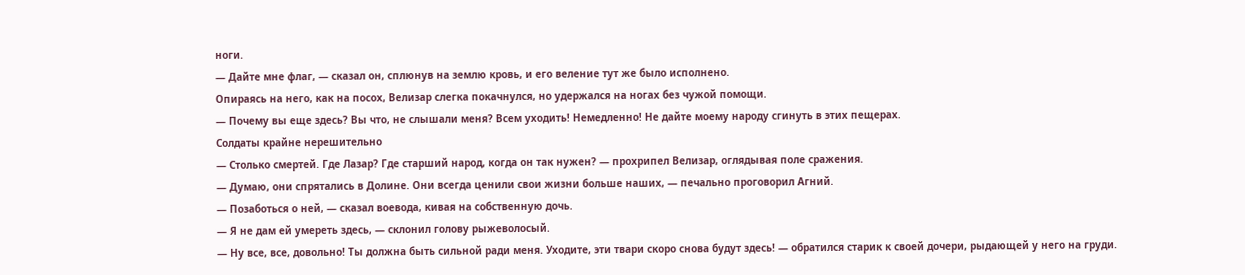ноги.
— Дайте мне флаг, — сказал он, сплюнув на землю кровь, и его веление тут же было исполнено.
Опираясь на него, как на посох, Велизар слегка покачнулся, но удержался на ногах без чужой помощи.
— Почему вы еще здесь? Вы что, не слышали меня? Всем уходить! Немедленно! Не дайте моему народу сгинуть в этих пещерах.
Солдаты крайне нерешительно
— Столько смертей. Где Лазар? Где старший народ, когда он так нужен? — прохрипел Велизар, оглядывая поле сражения.
— Думаю, они спрятались в Долине. Они всегда ценили свои жизни больше наших, — печально проговорил Агний.
— Позаботься о ней, — сказал воевода, кивая на собственную дочь.
— Я не дам ей умереть здесь, — склонил голову рыжеволосый.
— Ну все, все, довольно! Ты должна быть сильной ради меня. Уходите, эти твари скоро снова будут здесь! — обратился старик к своей дочери, рыдающей у него на груди.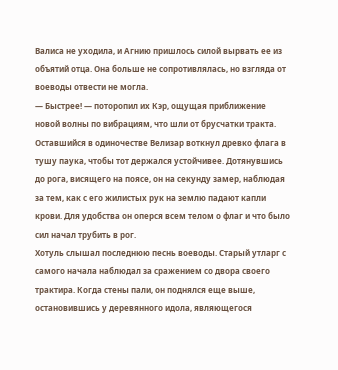Валиса не уходила, и Агнию пришлось силой вырвать ее из объятий отца. Она больше не сопротивлялась, но взгляда от воеводы отвести не могла.
— Быстрее! — поторопил их Кэр, ощущая приближение новой волны по вибрациям, что шли от брусчатки тракта.
Оставшийся в одиночестве Велизар воткнул древко флага в тушу паука, чтобы тот держался устойчивее. Дотянувшись до рога, висящего на поясе, он на секунду замер, наблюдая за тем, как с его жилистых рук на землю падают капли крови. Для удобства он оперся всем телом о флаг и что было сил начал трубить в рог.
Хотуль слышал последнюю песнь воеводы. Старый утларг с самого начала наблюдал за сражением со двора своего трактира. Когда стены пали, он поднялся еще выше, остановившись у деревянного идола, являющегося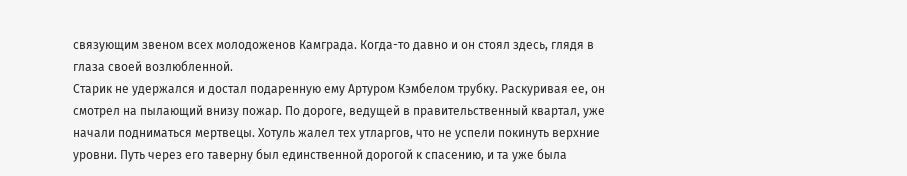связующим звеном всех молодоженов Камграда. Когда-то давно и он стоял здесь, глядя в глаза своей возлюбленной.
Старик не удержался и достал подаренную ему Артуром Кэмбелом трубку. Раскуривая ее, он смотрел на пылающий внизу пожар. По дороге, ведущей в правительственный квартал, уже начали подниматься мертвецы. Хотуль жалел тех утларгов, что не успели покинуть верхние уровни. Путь через его таверну был единственной дорогой к спасению, и та уже была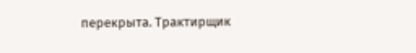перекрыта. Трактирщик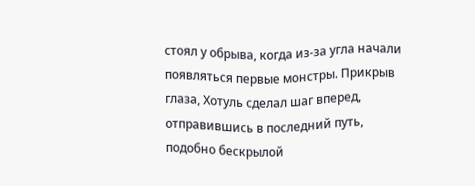стоял у обрыва, когда из-за угла начали появляться первые монстры. Прикрыв глаза, Хотуль сделал шаг вперед, отправившись в последний путь, подобно бескрылой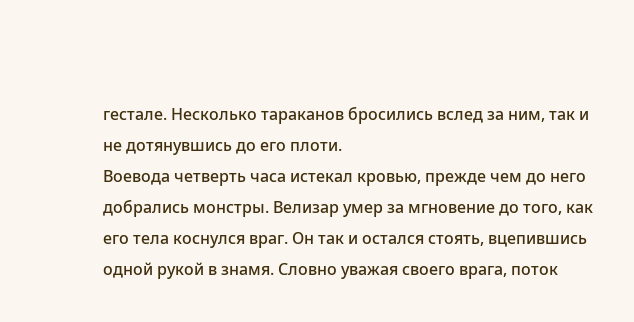гестале. Несколько тараканов бросились вслед за ним, так и не дотянувшись до его плоти.
Воевода четверть часа истекал кровью, прежде чем до него добрались монстры. Велизар умер за мгновение до того, как его тела коснулся враг. Он так и остался стоять, вцепившись одной рукой в знамя. Словно уважая своего врага, поток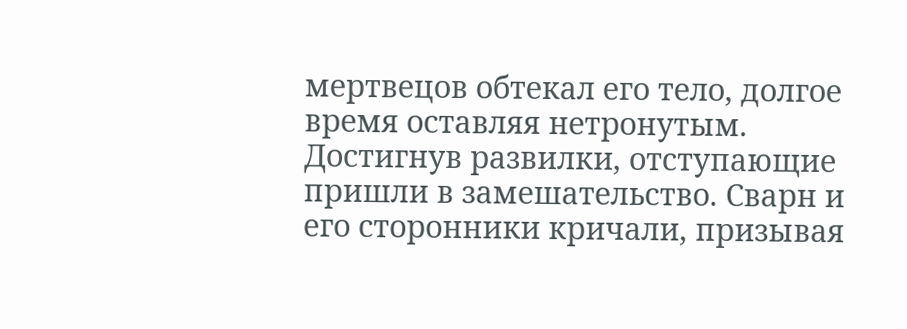мертвецов обтекал его тело, долгое время оставляя нетронутым.
Достигнув развилки, отступающие пришли в замешательство. Сварн и его сторонники кричали, призывая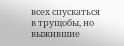всех спускаться в трущобы, но выжившие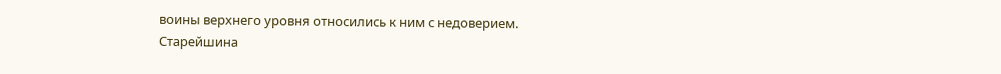воины верхнего уровня относились к ним с недоверием. Старейшина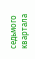седьмого квартала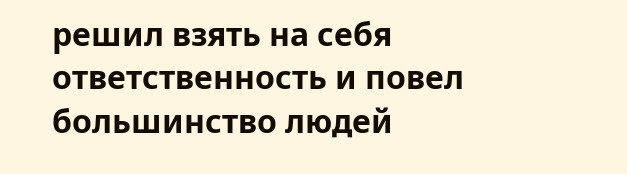решил взять на себя ответственность и повел большинство людей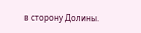в сторону Долины.